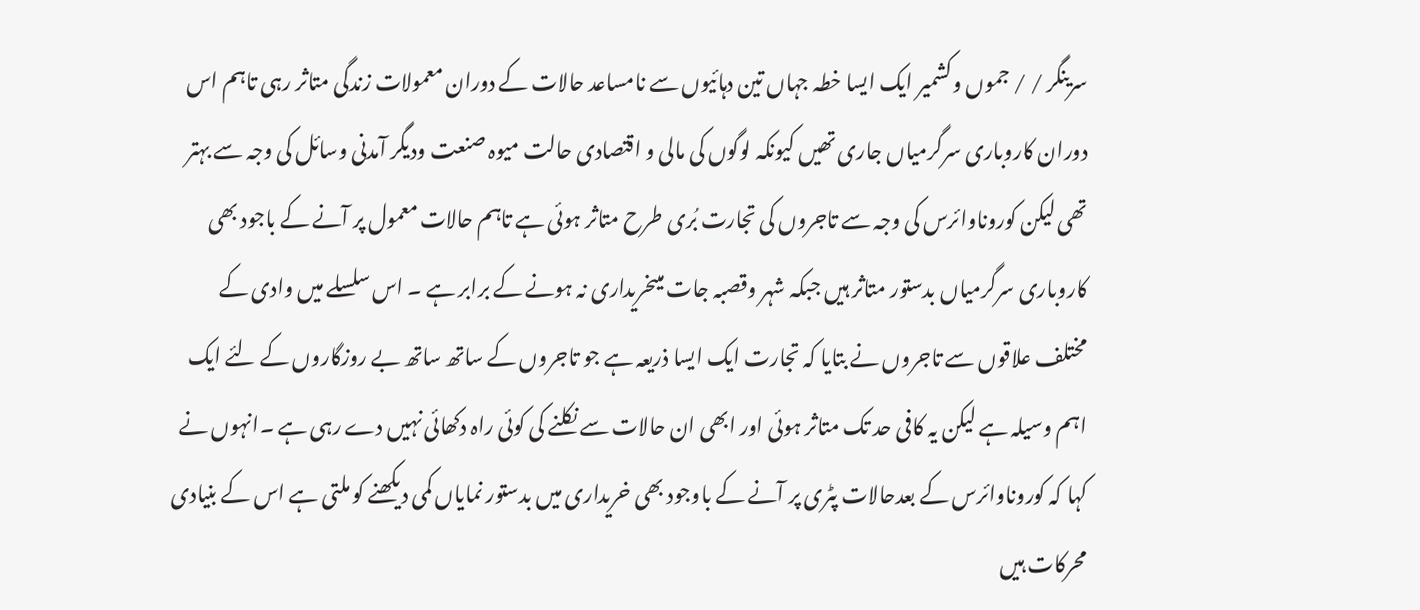سرینگر / / جموں وکشمیر ایک ایسا خطہ جہاں تین دہائیوں سے نامساعد حالات کے دوران معمولات زندگی متاثر رہی تاہم اس دوران کاروباری سرگرمیاں جاری تھیں کیونکہ لوگوں کی مالی و اقتصادی حالت میوہ صنعت ودیگر آمدنی وسائل کی وجہ سے بہتر تھی لیکن کوروناوائرس کی وجہ سے تاجروں کی تجارت بُری طرح متاثر ہوئی ہے تاہم حالات معمول پر آنے کے باجود بھی کاروباری سرگرمیاں بدستور متاثر ہیں جبکہ شہر وقصبہ جات میںخریداری نہ ہونے کے برابر ہے ۔ اس سلسلے میں وادی کے مختلف علاقوں سے تاجروں نے بتایا کہ تجارت ایک ایسا ذریعہ ہے جو تاجروں کے ساتھ ساتھ بے روزگاروں کے لئے ایک اہم وسیلہ ہے لیکن یہ کافی حد تک متاثر ہوئی اور ابھی ان حالات سے نکلنے کی کوئی راہ دکھائی نہیں دے رہی ہے ۔انہوں نے کہا کہ کوروناوائرس کے بعدحالات پٹری پر آنے کے باوجود بھی خریداری میں بدستور نمایاں کمی دیکھنے کو ملتی ہے اس کے بنیادی محرکات ہیں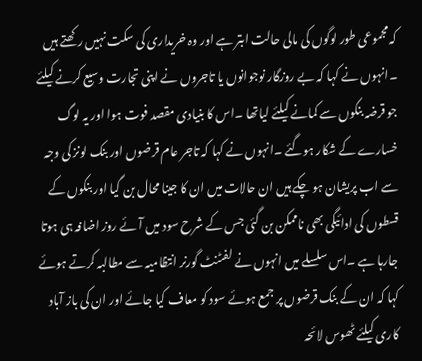کہ مجموعی طور لوگوں کی مالی حالت ابتر ہے اور وہ خریداری کی سکت نہیں رکھتے ہیں ۔انہوں نے کہا کہ بے روزگار نوجوانوں یا تاجروں نے اپنی تجارت وسیع کرنے کیلئے جو قرضہ بنکوں سے کمانے کیلئے لیاتھا ۔اس کا بنیادی مقصد فوت ہوا اور یہ لوگ خسارے کے شکار ہوگئے ۔انہوں نے کہا کہ تاجر عام قرضوں اور بنک لونز کی وجہ سے اب پریشان ہو چکے ہیں ان حالات میں ان کا جینا محال بن گیا اور بنکوں کے قسطوں کی ادائیگی بھی ناممکن بن گئی جس کے شرح سود میں آئے روز اضافہ ہی ہوتا جارہا ہے ۔اس سلسلے میں انہوں نے لفٹنٹ گورنر انتظامیہ سے مطالبہ کرتے ہوئے کہا کہ ان کے بنک قرضوں پر جمع ہوئے سود کو معاف کیا جائے اور ان کی باز آباد کاری کیلئے ٹھوس لائحہ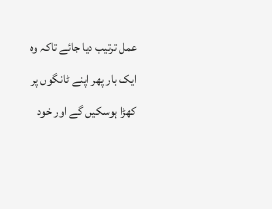عمل ترتیب دیا جائے تاکہ وہ ایک بار پھر اپنے ٹانگوں پر کھڑا ہوسکیں گے اور خود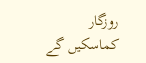روزگار کماسکیں گے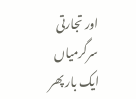اور تجارتی سرگرمیاں ایک بار پھر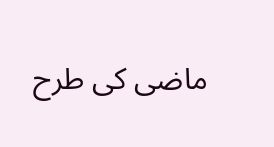ماضی کی طرح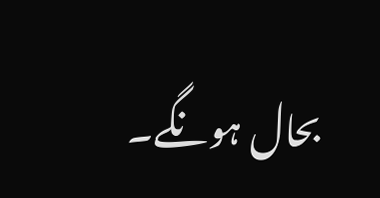بحال ہونگے۔